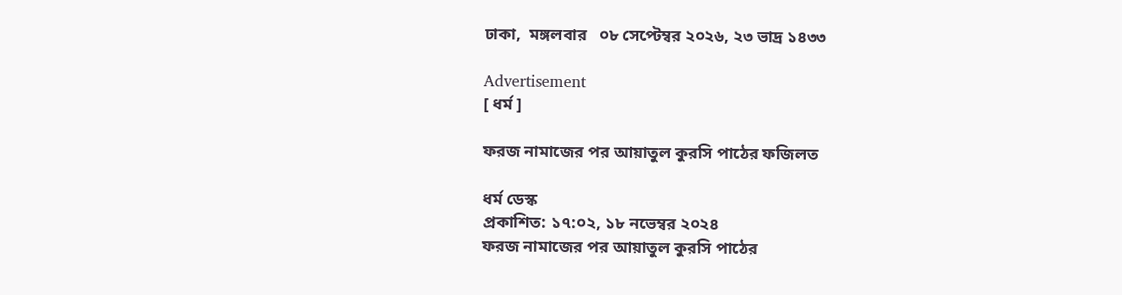ঢাকা,  মঙ্গলবার   ০৮ সেপ্টেম্বর ২০২৬, ২৩ ভাদ্র ১৪৩৩

Advertisement
[ ধর্ম ]

ফরজ নামাজের পর আয়াতুল কুরসি পাঠের ফজিলত

ধর্ম ডেস্ক
প্রকাশিত: ১৭:০২, ১৮ নভেম্বর ২০২৪
ফরজ নামাজের পর আয়াতুল কুরসি পাঠের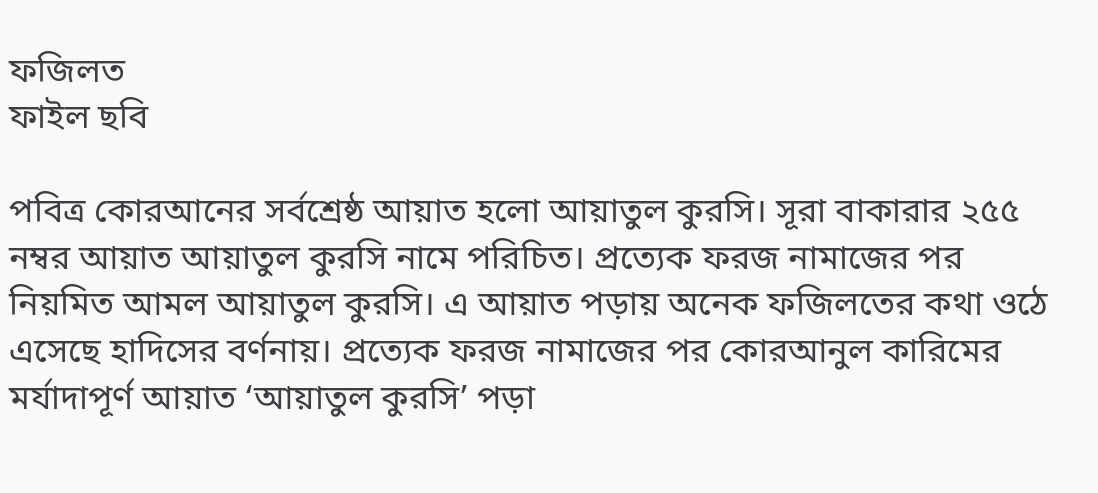ফজিলত
ফাইল ছবি

পবিত্র কোরআনের সর্বশ্রেষ্ঠ আয়াত হলো আয়াতুল কুরসি। সূরা বাকারার ২৫৫ নম্বর আয়াত আয়াতুল কুরসি নামে পরিচিত। প্রত্যেক ফরজ নামাজের পর নিয়মিত আমল আয়াতুল কুরসি। এ আয়াত পড়ায় অনেক ফজিলতের কথা ওঠে এসেছে হাদিসের বর্ণনায়। প্রত্যেক ফরজ নামাজের পর কোরআনুল কারিমের মর্যাদাপূর্ণ আয়াত ‘আয়াতুল কুরসি’ পড়া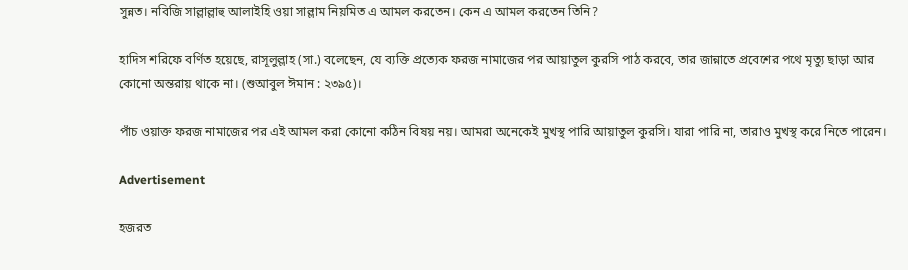সুন্নত। নবিজি সাল্লাল্লাহু আলাইহি ওয়া সাল্লাম নিয়মিত এ আমল করতেন। কেন এ আমল করতেন তিনি?

হাদিস শরিফে বর্ণিত হয়েছে, রাসূলুল্লাহ (সা.) বলেছেন, যে ব্যক্তি প্রত্যেক ফরজ নামাজের পর আয়াতুল কুরসি পাঠ করবে, তার জান্নাতে প্রবেশের পথে মৃত্যু ছাড়া আর কোনো অন্তরায় থাকে না। (শুআবুল ঈমান : ২৩৯৫)।

পাঁচ ওয়াক্ত ফরজ নামাজের পর এই আমল করা কোনো কঠিন বিষয় নয়। আমরা অনেকেই মুখস্থ পারি আয়াতুল কুরসি। যারা পারি না, তারাও মুখস্থ করে নিতে পারেন।

Advertisement

হজরত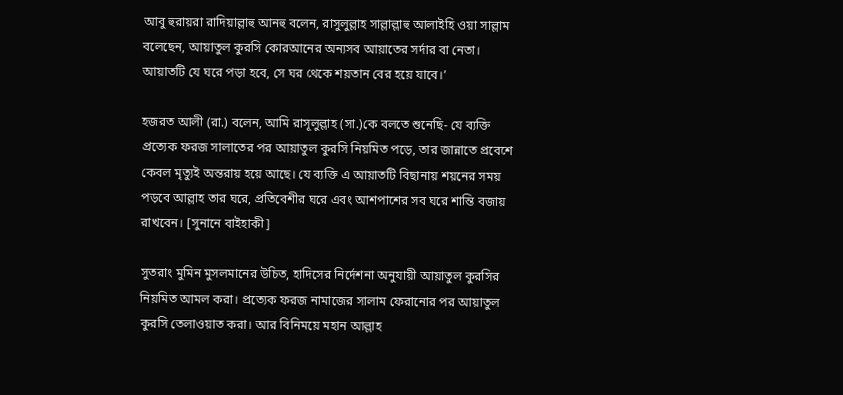আবু হুরায়রা রাদিয়াল্লাহু আনহু বলেন, রাসুলুল্লাহ সাল্লাল্লাহু আলাইহি ওয়া সাল্লাম বলেছেন, আয়াতুল কুরসি কোরআনের অন্যসব আয়াতের সর্দার বা নেতা। আয়াতটি যে ঘরে পড়া হবে, সে ঘর থেকে শয়তান বের হয়ে যাবে।’

হজরত আলী (রা.) বলেন, আমি রাসূলুল্লাহ (সা.)কে বলতে শুনেছি- যে ব্যক্তি প্রত্যেক ফরজ সালাতের পর আয়াতুল কুরসি নিয়মিত পড়ে, তার জান্নাতে প্রবেশে কেবল মৃত্যুই অন্তরায় হয়ে আছে। যে ব্যক্তি এ আয়াতটি বিছানায় শয়নের সময় পড়বে আল্লাহ তার ঘরে, প্রতিবেশীর ঘরে এবং আশপাশের সব ঘরে শান্তি বজায় রাখবেন। [সুনানে বাইহাকী]

সুতরাং মুমিন মুসলমানের উচিত, হাদিসের নির্দেশনা অনুযায়ী আয়াতুল কুরসির নিয়মিত আমল করা। প্রত্যেক ফরজ নামাজের সালাম ফেরানোর পর আয়াতুল কুরসি তেলাওয়াত করা। আর বিনিময়ে মহান আল্লাহ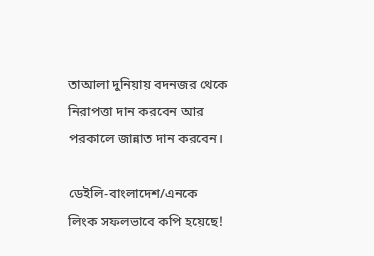তাআলা দুনিয়ায় বদনজর থেকে নিরাপত্তা দান করবেন আর পরকালে জান্নাত দান করবেন।

ডেইলি-বাংলাদেশ/এনকে
লিংক সফলভাবে কপি হয়েছে!